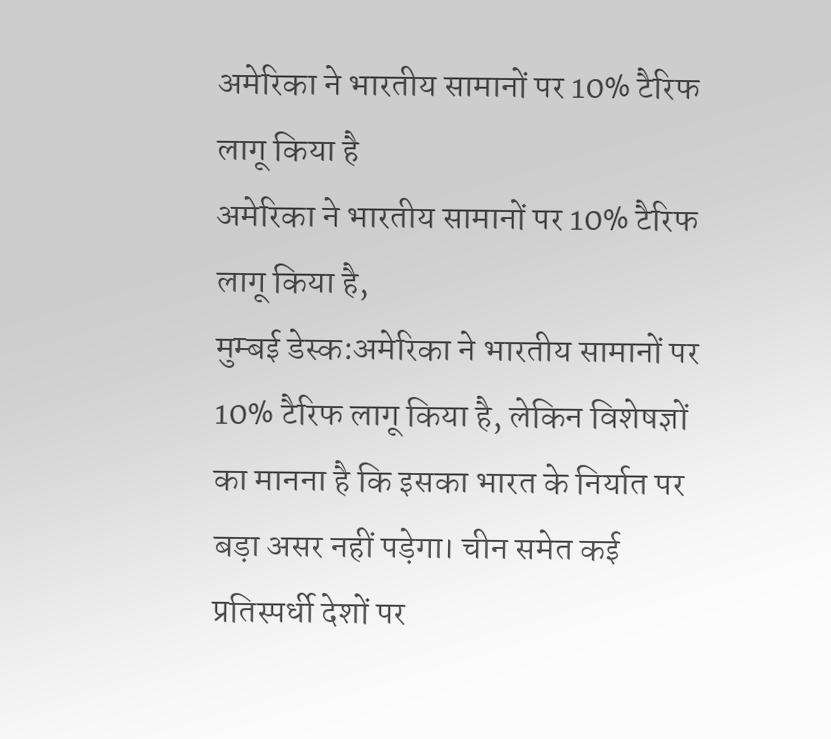अमेरिका ने भारतीय सामानों पर 10% टैरिफ लागू किया है
अमेरिका ने भारतीय सामानों पर 10% टैरिफ लागू किया है,
मुम्बई डेस्क:अमेरिका ने भारतीय सामानों पर 10% टैरिफ लागू किया है, लेकिन विशेषज्ञों का मानना है कि इसका भारत के निर्यात पर बड़ा असर नहीं पड़ेगा। चीन समेत कई प्रतिस्पर्धी देशों पर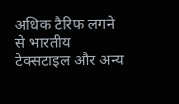अधिक टैरिफ लगने से भारतीय टेक्सटाइल और अन्य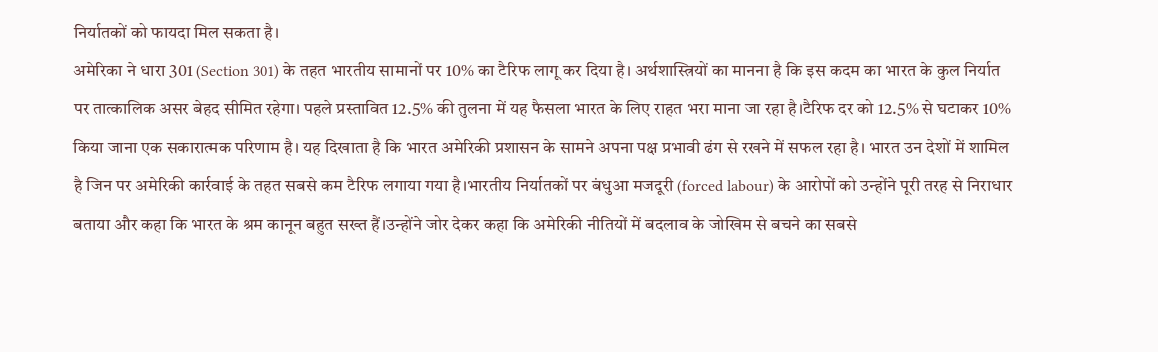निर्यातकों को फायदा मिल सकता है।
अमेरिका ने धारा 301 (Section 301) के तहत भारतीय सामानों पर 10% का टैरिफ लागू कर दिया है। अर्थशास्त्रियों का मानना है कि इस कदम का भारत के कुल निर्यात पर तात्कालिक असर बेहद सीमित रहेगा। पहले प्रस्तावित 12.5% की तुलना में यह फैसला भारत के लिए राहत भरा माना जा रहा है।टैरिफ दर को 12.5% से घटाकर 10% किया जाना एक सकारात्मक परिणाम है। यह दिखाता है कि भारत अमेरिकी प्रशासन के सामने अपना पक्ष प्रभावी ढंग से रखने में सफल रहा है। भारत उन देशों में शामिल है जिन पर अमेरिकी कार्रवाई के तहत सबसे कम टैरिफ लगाया गया है।भारतीय निर्यातकों पर बंधुआ मजदूरी (forced labour) के आरोपों को उन्होंने पूरी तरह से निराधार बताया और कहा कि भारत के श्रम कानून बहुत सख्त हैं।उन्होंने जोर देकर कहा कि अमेरिकी नीतियों में बदलाव के जोखिम से बचने का सबसे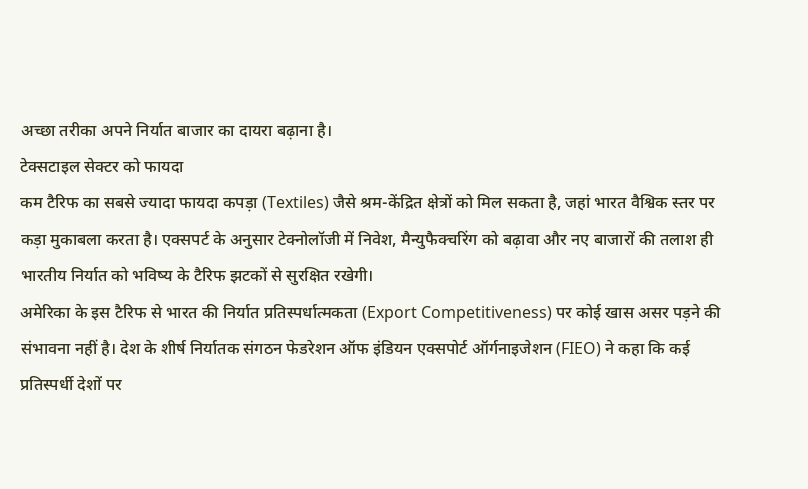अच्छा तरीका अपने निर्यात बाजार का दायरा बढ़ाना है।
टेक्सटाइल सेक्टर को फायदा
कम टैरिफ का सबसे ज्यादा फायदा कपड़ा (Textiles) जैसे श्रम-केंद्रित क्षेत्रों को मिल सकता है, जहां भारत वैश्विक स्तर पर कड़ा मुकाबला करता है। एक्सपर्ट के अनुसार टेक्नोलॉजी में निवेश, मैन्युफैक्चरिंग को बढ़ावा और नए बाजारों की तलाश ही भारतीय निर्यात को भविष्य के टैरिफ झटकों से सुरक्षित रखेगी।
अमेरिका के इस टैरिफ से भारत की निर्यात प्रतिस्पर्धात्मकता (Export Competitiveness) पर कोई खास असर पड़ने की संभावना नहीं है। देश के शीर्ष निर्यातक संगठन फेडरेशन ऑफ इंडियन एक्सपोर्ट ऑर्गनाइजेशन (FIEO) ने कहा कि कई प्रतिस्पर्धी देशों पर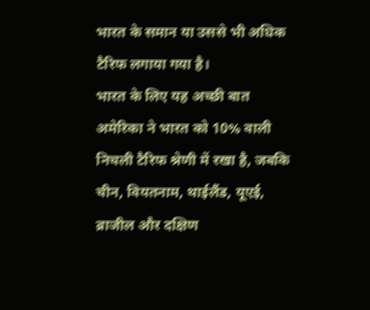भारत के समान या उससे भी अधिक टैरिफ लगाया गया है।
भारत के लिए यह अच्छी बात
अमेरिका ने भारत को 10% वाली निचली टैरिफ श्रेणी में रखा है, जबकि चीन, वियतनाम, थाईलैंड, यूएई, ब्राजील और दक्षिण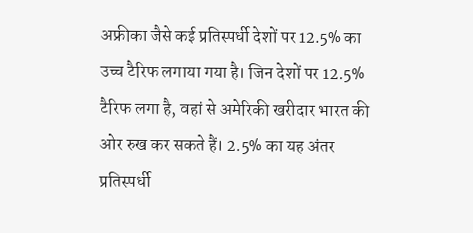अफ्रीका जैसे कई प्रतिस्पर्धी देशों पर 12.5% का उच्च टैरिफ लगाया गया है। जिन देशों पर 12.5% टैरिफ लगा है, वहां से अमेरिकी खरीदार भारत की ओर रुख कर सकते हैं। 2.5% का यह अंतर प्रतिस्पर्धी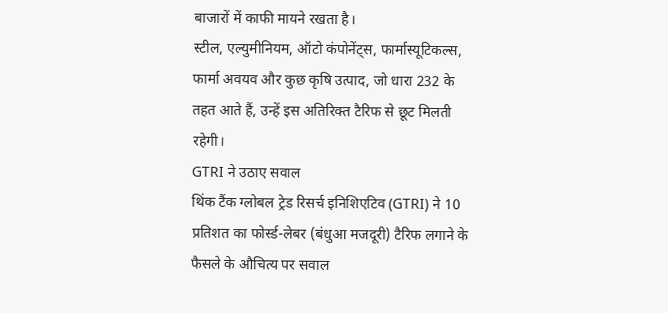बाजारों में काफी मायने रखता है।
स्टील, एल्युमीनियम, ऑटो कंपोनेंट्स, फार्मास्यूटिकल्स, फार्मा अवयव और कुछ कृषि उत्पाद, जो धारा 232 के तहत आते हैं, उन्हें इस अतिरिक्त टैरिफ से छूट मिलती रहेगी।
GTRI ने उठाए सवाल
थिंक टैंक ग्लोबल ट्रेड रिसर्च इनिशिएटिव (GTRI) ने 10 प्रतिशत का फोर्स्ड-लेबर (बंधुआ मजदूरी) टैरिफ लगाने के फैसले के औचित्य पर सवाल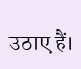उठाए हैं।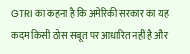GTRI का कहना है कि अमेरिकी सरकार का यह कदम किसी ठोस सबूत पर आधारित नहीं है और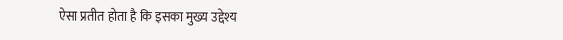ऐसा प्रतीत होता है कि इसका मुख्य उद्देश्य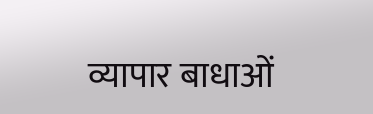व्यापार बाधाओं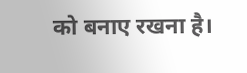को बनाए रखना है।